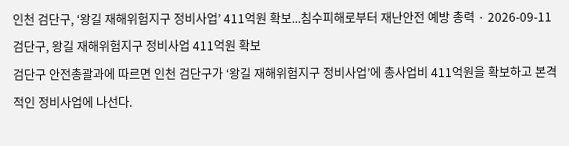인천 검단구, ‘왕길 재해위험지구 정비사업’ 411억원 확보...침수피해로부터 재난안전 예방 총력 · 2026-09-11
검단구, 왕길 재해위험지구 정비사업 411억원 확보
검단구 안전총괄과에 따르면 인천 검단구가 ‘왕길 재해위험지구 정비사업’에 총사업비 411억원을 확보하고 본격적인 정비사업에 나선다.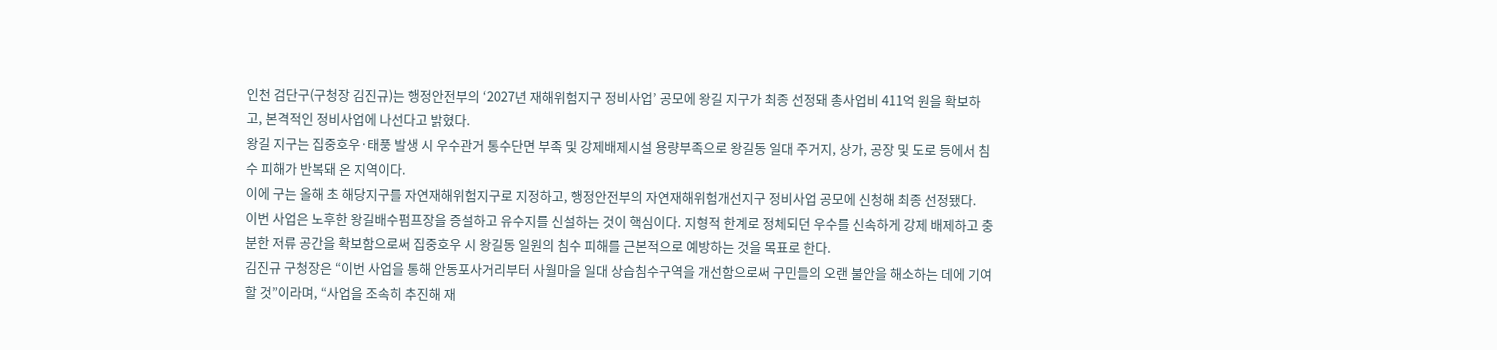인천 검단구(구청장 김진규)는 행정안전부의 ‘2027년 재해위험지구 정비사업’ 공모에 왕길 지구가 최종 선정돼 총사업비 411억 원을 확보하고, 본격적인 정비사업에 나선다고 밝혔다.
왕길 지구는 집중호우·태풍 발생 시 우수관거 통수단면 부족 및 강제배제시설 용량부족으로 왕길동 일대 주거지, 상가, 공장 및 도로 등에서 침수 피해가 반복돼 온 지역이다.
이에 구는 올해 초 해당지구를 자연재해위험지구로 지정하고, 행정안전부의 자연재해위험개선지구 정비사업 공모에 신청해 최종 선정됐다.
이번 사업은 노후한 왕길배수펌프장을 증설하고 유수지를 신설하는 것이 핵심이다. 지형적 한계로 정체되던 우수를 신속하게 강제 배제하고 충분한 저류 공간을 확보함으로써 집중호우 시 왕길동 일원의 침수 피해를 근본적으로 예방하는 것을 목표로 한다.
김진규 구청장은 “이번 사업을 통해 안동포사거리부터 사월마을 일대 상습침수구역을 개선함으로써 구민들의 오랜 불안을 해소하는 데에 기여할 것”이라며, “사업을 조속히 추진해 재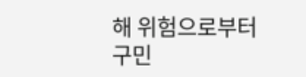해 위험으로부터 구민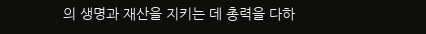의 생명과 재산을 지키는 데 총력을 다하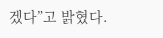겠다”고 밝혔다.